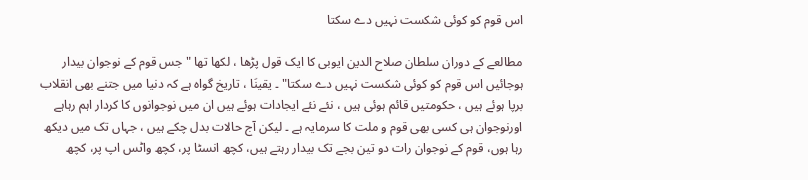اس قوم کو کوئی شکست نہیں دے سکتا

مطالعے کے دوران سلطان صلاح الدین ایوبی کا ایک قول پڑھا ، لکھا تھا " جس قوم کے نوجوان بیدار ہوجائیں اس قوم کو کوئی شکست نہیں دے سکتا" ۔ یقینَا ، تاریخ گواہ ہے کہ دنیا میں جتنے بھی انقلاب برپا ہوئے ہیں ، حکومتیں قائم ہوئی ہیں ، نئے نئے ایجادات ہوئے ہیں ان میں نوجوانوں کا کردار اہم رہاہے اورنوجوان ہی کسی بھی قوم و ملت کا سرمایہ ہے ۔ لیکن آج حالات بدل چکے ہیں ، جہاں تک میں دیکھ رہا ہوں، قوم کے نوجوان رات دو تین بجے تک بیدار رہتے ہیں، کچھ انسٹا پر، کچھ واٹس اپ پر، کچھ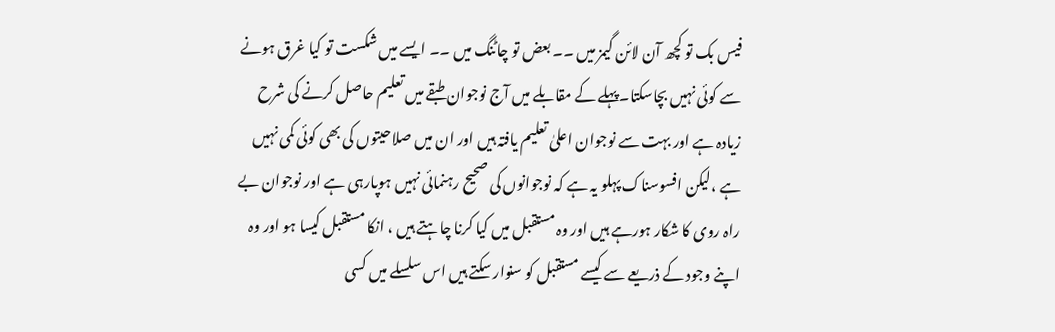فیس بک تو کچھ آن لائن گیمز میں ۔۔ بعض تو چاٹنگ میں ۔۔ ایسے میں شکست تو کیا غرق ہونے سے کوئی نہیں بچاسکتا۔پہلے کے مقابلے میں آج نوجوان طبقے میں تعلیم حاصل کرنے کی شرح زیادہ ہے اور بہت سے نوجوان اعلیٰ تعلیم یافتہ ہیں اور ان میں صلاحیتوں کی بھی کوئی کمی نہیں ہے ،لیکن افسوسناک پہلو یہ ہے کہ نوجوانوں کی صحیح رہنمائی نہیں ہوپارہی ہے اور نوجوان بے راہ روی کا شکار ہورہے ہیں اور وہ مستقبل میں کیا کرنا چاہتے ہیں ، انکا مستقبل کیسا ہو اور وہ اپنے وجود کے ذریعے سے کیسے مستقبل کو سنوار سکتے ہیں اس سلسلے میں کسی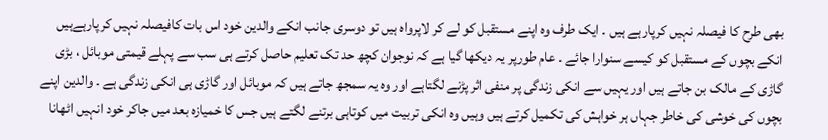بھی طرح کا فیصلہ نہیں کرپارہے ہیں ۔ ایک طرف وہ اپنے مستقبل کو لے کر لاپرواہ ہیں تو دوسری جانب انکے والدین خود اس بات کافیصلہ نہیں کرپارہےہیں انکے بچوں کے مستقبل کو کیسے سنوارا جائے ۔ عام طورپر یہ دیکھا گیا ہے کہ نوجوان کچھ حد تک تعلیم حاصل کرتے ہی سب سے پہلے قیمتی موبائل ، بڑی گاڑی کے مالک بن جاتے ہیں اور یہیں سے انکی زندگی پر منفی اثر پڑنے لگتاہے اور وہ یہ سمجھ جاتے ہیں کہ موبائل اور گاڑی ہی انکی زندگی ہے ۔ والدین اپنے بچوں کی خوشی کی خاطر جہاں ہر خواہش کی تکمیل کرتے ہیں وہیں وہ انکی تربیت میں کوتاہی برتنے لگتے ہیں جس کا خمیازہ بعد میں جاکر خود انہیں اٹھانا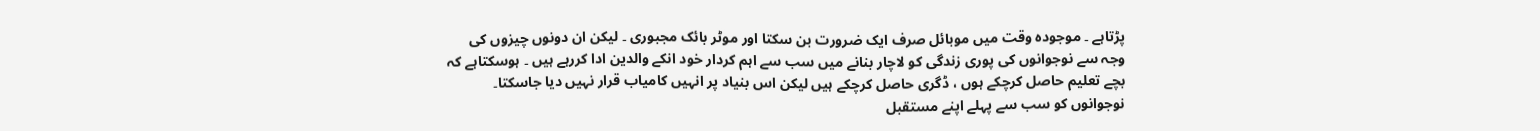پڑتاہے ۔ موجودہ وقت میں موبائل صرف ایک ضرورت بن سکتا اور موٹر بائک مجبوری ۔ لیکن ان دونوں چیزوں کی وجہ سے نوجوانوں کی پوری زندگی کو لاچار بنانے میں سب سے اہم کردار خود انکے والدین ادا کررہے ہیں ۔ ہوسکتاہے کہ بچے تعلیم حاصل کرچکے ہوں ، ڈگری حاصل کرچکے ہیں لیکن اس بنیاد پر انہیں کامیاب قرار نہیں دیا جاسکتا۔ نوجوانوں کو سب سے پہلے اپنے مستقبل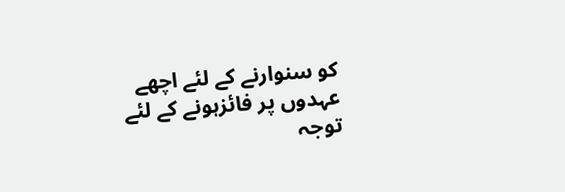کو سنوارنے کے لئے اچھے عہدوں پر فائزہونے کے لئے توجہ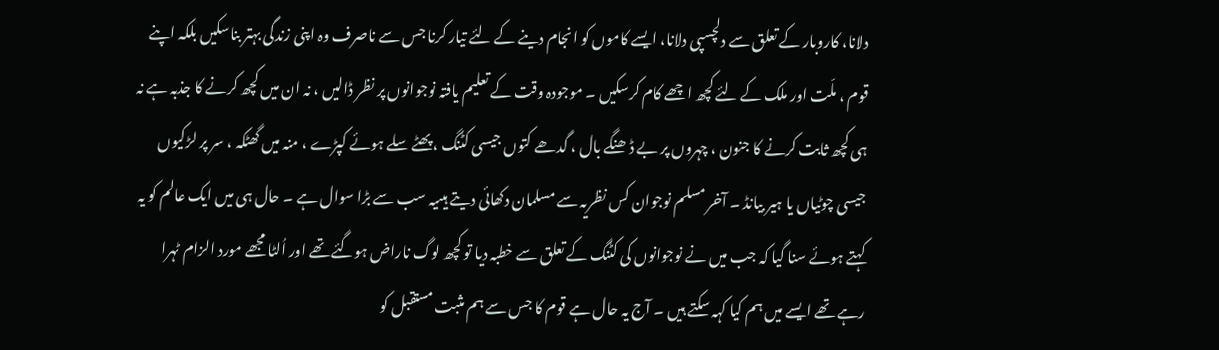دلانا، کاروبار کے تعلق سے دلچسپی دلانا، ایسے کاموں کو انجام دینے کے لئے تیار کرنا جس سے ناصرف وہ اپنی زندگی بہتر بناسکیں بلکہ اپنے قوم ، ملّت اور ملک کے لئے کچھ اچھے کام کرسکیں ۔ موجودہ وقت کے تعلیم یافتہ نوجوانوں پر نظر ڈالیں ، نہ ان میں کچھ کرنے کا جذبہ ہے نہ ہی کچھ ثابت کرنے کا جنون ، چہروں پر بے ڈھنگے بال ، گدھے کتوں جیسی کٹنگ ، پھٹے سلے ہوئے کپڑے ، منہ میں گھٹکہ ، سر پر لڑکیوں جیسی چوٹیاں یا ہیر بیانڈ ۔ آخر مسلم نوجوان کس نظریہ سے مسلمان دکھائی دیتے ہیںیہ سب سے بڑا سوال ہے ۔ حال ہی میں ایک عالم کو یہ کہتے ہوئے سنا گیا کہ جب میں نے نوجوانوں کی کٹنگ کے تعلق سے خطبہ دیا تو کچھ لوگ ناراض ہوگئے تھے اور اُلٹا مجھے مورد الزام ٹہرا رہے تھے ایسے میں ہم کیا کہہ سکتے ہیں ۔ آج یہ حال ہے قوم کا جس سے ہم مثبت مستقبل کو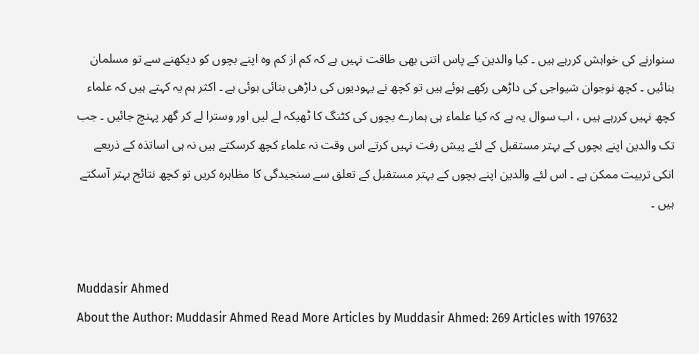سنوارنے کی خواہش کررہے ہیں ۔ کیا والدین کے پاس اتنی بھی طاقت نہیں ہے کہ کم از کم وہ اپنے بچوں کو دیکھنے سے تو مسلمان بنائیں ۔ کچھ نوجوان شیواجی کی داڑھی رکھے ہوئے ہیں تو کچھ نے یہودیوں کی داڑھی بنائی ہوئی ہے ۔ اکثر ہم یہ کہتے ہیں کہ علماء کچھ نہیں کررہے ہیں ، اب سوال یہ ہے کہ کیا علماء ہی ہمارے بچوں کی کٹنگ کا ٹھیکہ لے لیں اور وسترا لے کر گھر پہنچ جائیں ۔ جب تک والدین اپنے بچوں کے بہتر مستقبل کے لئے پیش رفت نہیں کرتے اس وقت نہ علماء کچھ کرسکتے ہیں نہ ہی اساتذہ کے ذریعے انکی تربیت ممکن ہے ۔ اس لئے والدین اپنے بچوں کے بہتر مستقبل کے تعلق سے سنجیدگی کا مظاہرہ کریں تو کچھ نتائج بہتر آسکتے ہیں ۔


Muddasir Ahmed
About the Author: Muddasir Ahmed Read More Articles by Muddasir Ahmed: 269 Articles with 197632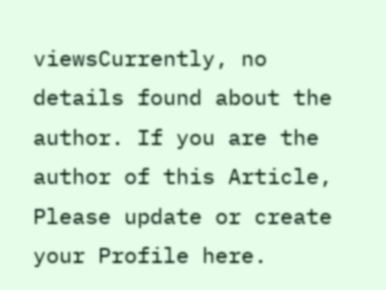viewsCurrently, no details found about the author. If you are the author of this Article, Please update or create your Profile here.